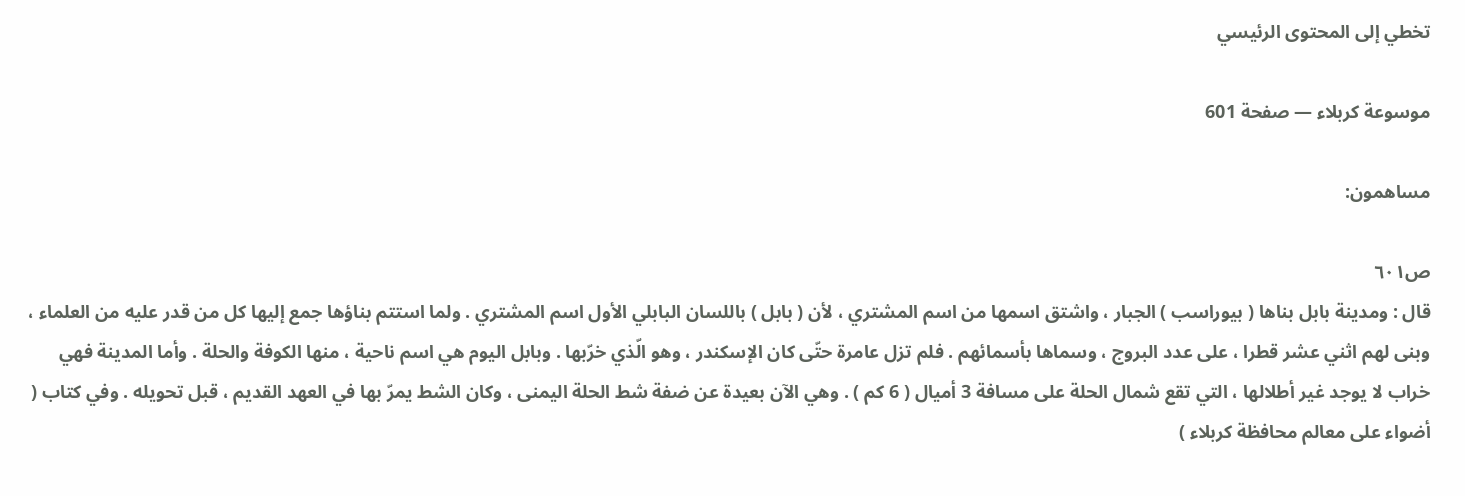تخطي إلى المحتوى الرئيسي

موسوعة كربلاء — صفحة 601

مساهمون:

ص٦٠١
قال : ومدينة بابل بناها ( بيوراسب ) الجبار ، واشتق اسمها من اسم المشتري ، لأن ( بابل ) باللسان البابلي الأول اسم المشتري . ولما استتم بناؤها جمع إليها كل من قدر عليه من العلماء ، وبنى لهم اثني عشر قطرا ، على عدد البروج ، وسماها بأسمائهم . فلم تزل عامرة حتّى كان الإسكندر ، وهو الّذي خرّبها . وبابل اليوم هي اسم ناحية ، منها الكوفة والحلة . وأما المدينة فهي خراب لا يوجد غير أطلالها ، التي تقع شمال الحلة على مسافة 3 أميال ( 6 كم ) . وهي الآن بعيدة عن ضفة شط الحلة اليمنى ، وكان الشط يمرّ بها في العهد القديم ، قبل تحويله . وفي كتاب ( أضواء على معالم محافظة كربلاء )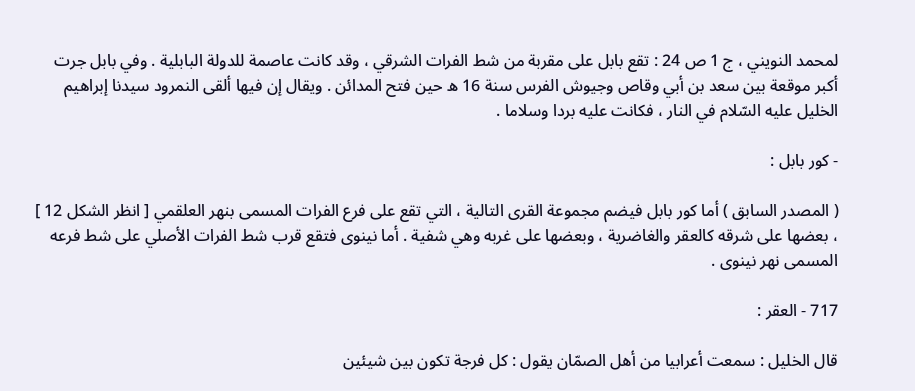لمحمد النويني ، ج 1 ص 24 : تقع بابل على مقربة من شط الفرات الشرقي ، وقد كانت عاصمة للدولة البابلية . وفي بابل جرت أكبر موقعة بين سعد بن أبي وقاص وجيوش الفرس سنة 16 ه حين فتح المدائن . ويقال إن فيها ألقى النمرود سيدنا إبراهيم الخليل عليه السّلام في النار ، فكانت عليه بردا وسلاما .

- كور بابل :

( المصدر السابق ) أما كور بابل فيضم مجموعة القرى التالية ، التي تقع على فرع الفرات المسمى بنهر العلقمي [ انظر الشكل 12 ] ، بعضها على شرقه كالعقر والغاضرية ، وبعضها على غربه وهي شفية . أما نينوى فتقع قرب شط الفرات الأصلي على شط فرعه المسمى نهر نينوى .

717 - العقر :

قال الخليل : سمعت أعرابيا من أهل الصمّان يقول : كل فرجة تكون بين شيئين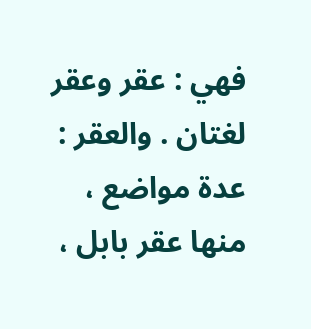فهي : عقر وعقر لغتان . والعقر : عدة مواضع ، منها عقر بابل ،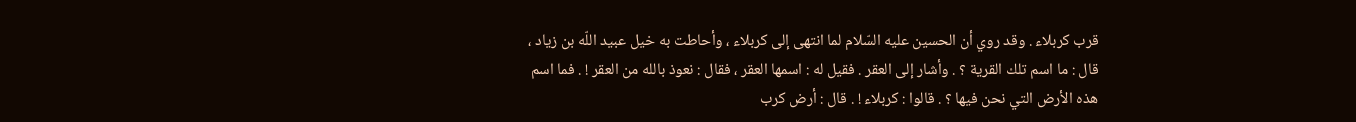قرب كربلاء . وقد روي أن الحسين عليه السّلام لما انتهى إلى كربلاء ، وأحاطت به خيل عبيد اللّه بن زياد ، قال : ما اسم تلك القرية ؟ . وأشار إلى العقر . فقيل له : اسمها العقر ، فقال : نعوذ بالله من العقر ! . فما اسم هذه الأرض التي نحن فيها ؟ . قالوا : كربلاء ! . قال : أرض كرب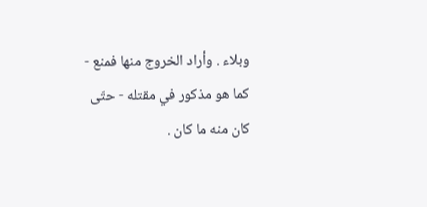وبلاء . وأراد الخروج منها فمنع - كما هو مذكور في مقتله - حتّى كان منه ما كان .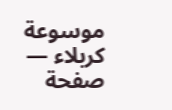موسوعة كربلاء — صفحة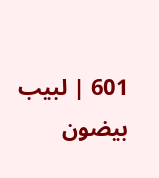601 | لبيب بيضون